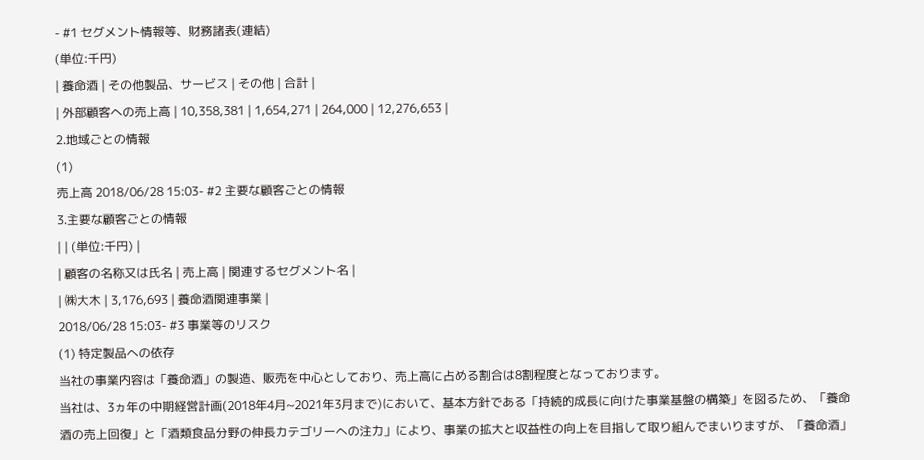- #1 セグメント情報等、財務諸表(連結)
(単位:千円)
| 養命酒 | その他製品、サービス | その他 | 合計 |
| 外部顧客への売上高 | 10,358,381 | 1,654,271 | 264,000 | 12,276,653 |
2.地域ごとの情報
(1)
売上高 2018/06/28 15:03- #2 主要な顧客ごとの情報
3.主要な顧客ごとの情報
| | (単位:千円) |
| 顧客の名称又は氏名 | 売上高 | 関連するセグメント名 |
| ㈱大木 | 3,176,693 | 養命酒関連事業 |
2018/06/28 15:03- #3 事業等のリスク
(1) 特定製品への依存
当社の事業内容は「養命酒」の製造、販売を中心としており、売上高に占める割合は8割程度となっております。
当社は、3ヵ年の中期経営計画(2018年4月~2021年3月まで)において、基本方針である「持続的成長に向けた事業基盤の構築」を図るため、「養命酒の売上回復」と「酒類食品分野の伸長カテゴリーへの注力」により、事業の拡大と収益性の向上を目指して取り組んでまいりますが、「養命酒」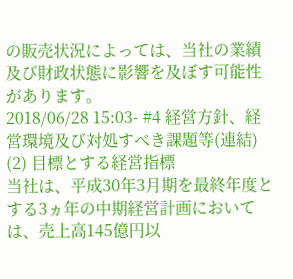の販売状況によっては、当社の業績及び財政状態に影響を及ぼす可能性があります。
2018/06/28 15:03- #4 経営方針、経営環境及び対処すべき課題等(連結)
(2) 目標とする経営指標
当社は、平成30年3月期を最終年度とする3ヵ年の中期経営計画においては、売上高145億円以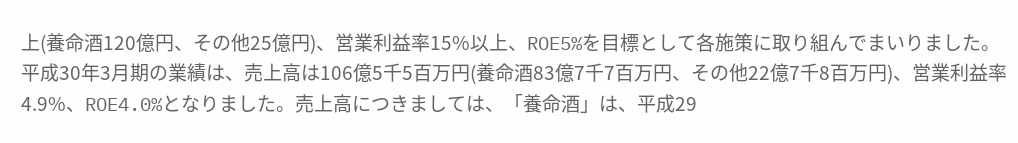上(養命酒120億円、その他25億円)、営業利益率15%以上、ROE5%を目標として各施策に取り組んでまいりました。
平成30年3月期の業績は、売上高は106億5千5百万円(養命酒83億7千7百万円、その他22億7千8百万円)、営業利益率4.9%、ROE4.0%となりました。売上高につきましては、「養命酒」は、平成29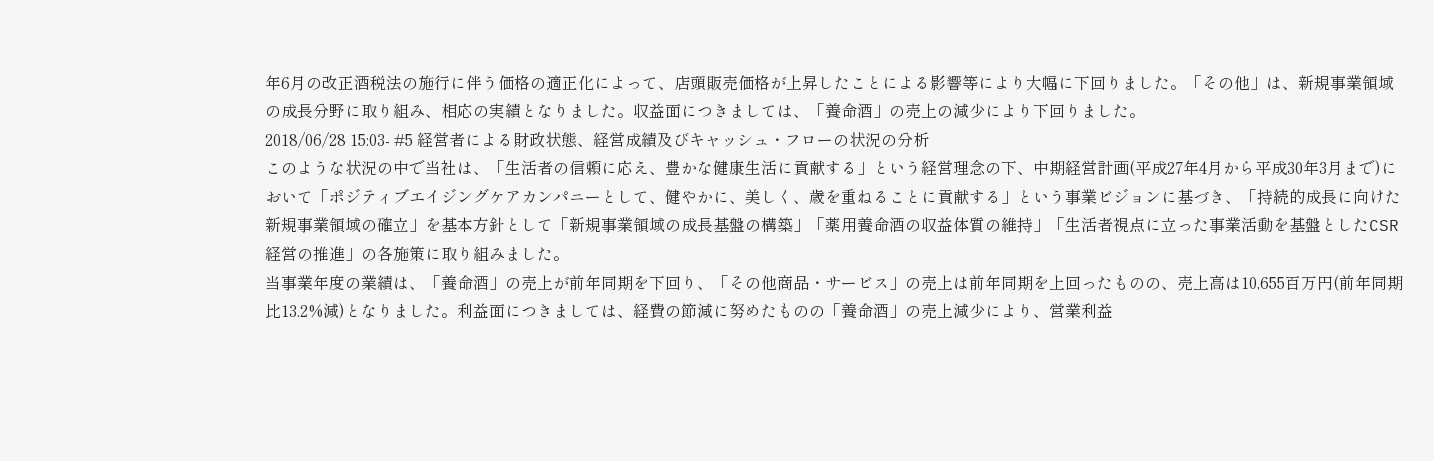年6月の改正酒税法の施行に伴う価格の適正化によって、店頭販売価格が上昇したことによる影響等により大幅に下回りました。「その他」は、新規事業領域の成長分野に取り組み、相応の実績となりました。収益面につきましては、「養命酒」の売上の減少により下回りました。
2018/06/28 15:03- #5 経営者による財政状態、経営成績及びキャッシュ・フローの状況の分析
このような状況の中で当社は、「生活者の信頼に応え、豊かな健康生活に貢献する」という経営理念の下、中期経営計画(平成27年4月から平成30年3月まで)において「ポジティブエイジングケアカンパニーとして、健やかに、美しく、歳を重ねることに貢献する」という事業ビジョンに基づき、「持続的成長に向けた新規事業領域の確立」を基本方針として「新規事業領域の成長基盤の構築」「薬用養命酒の収益体質の維持」「生活者視点に立った事業活動を基盤としたCSR経営の推進」の各施策に取り組みました。
当事業年度の業績は、「養命酒」の売上が前年同期を下回り、「その他商品・サービス」の売上は前年同期を上回ったものの、売上高は10,655百万円(前年同期比13.2%減)となりました。利益面につきましては、経費の節減に努めたものの「養命酒」の売上減少により、営業利益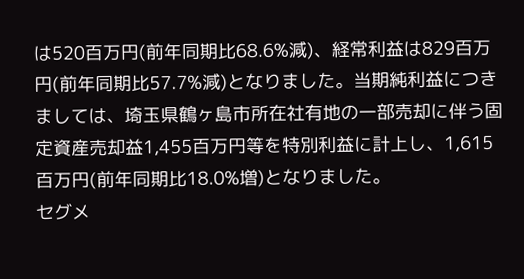は520百万円(前年同期比68.6%減)、経常利益は829百万円(前年同期比57.7%減)となりました。当期純利益につきましては、埼玉県鶴ヶ島市所在社有地の一部売却に伴う固定資産売却益1,455百万円等を特別利益に計上し、1,615百万円(前年同期比18.0%増)となりました。
セグメ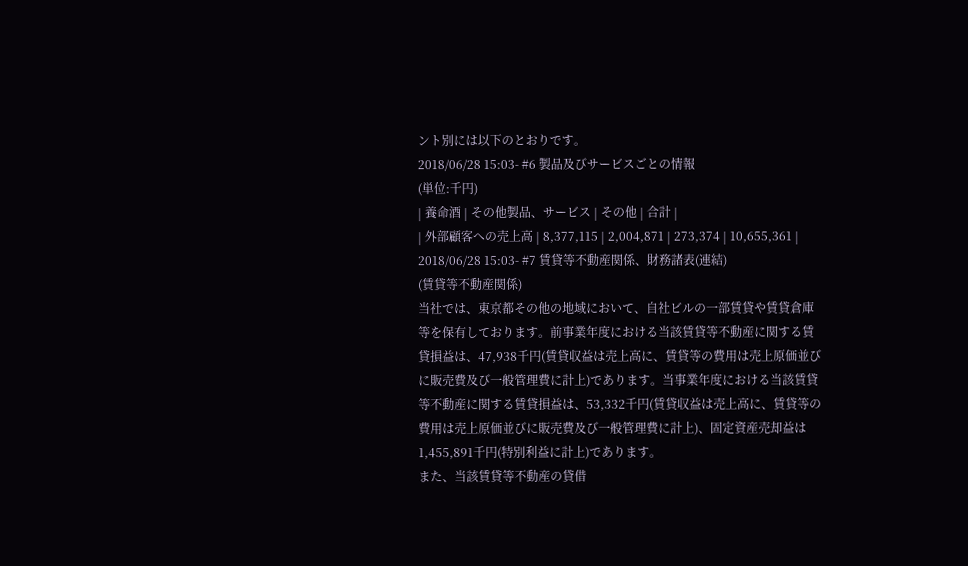ント別には以下のとおりです。
2018/06/28 15:03- #6 製品及びサービスごとの情報
(単位:千円)
| 養命酒 | その他製品、サービス | その他 | 合計 |
| 外部顧客への売上高 | 8,377,115 | 2,004,871 | 273,374 | 10,655,361 |
2018/06/28 15:03- #7 賃貸等不動産関係、財務諸表(連結)
(賃貸等不動産関係)
当社では、東京都その他の地域において、自社ビルの一部賃貸や賃貸倉庫等を保有しております。前事業年度における当該賃貸等不動産に関する賃貸損益は、47,938千円(賃貸収益は売上高に、賃貸等の費用は売上原価並びに販売費及び一般管理費に計上)であります。当事業年度における当該賃貸等不動産に関する賃貸損益は、53,332千円(賃貸収益は売上高に、賃貸等の費用は売上原価並びに販売費及び一般管理費に計上)、固定資産売却益は1,455,891千円(特別利益に計上)であります。
また、当該賃貸等不動産の貸借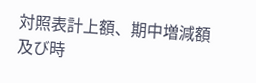対照表計上額、期中増減額及び時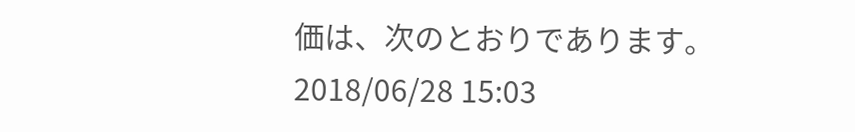価は、次のとおりであります。
2018/06/28 15:03